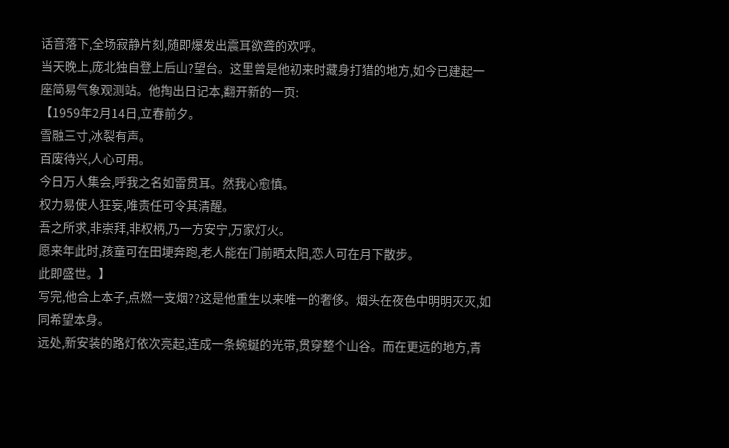话音落下,全场寂静片刻,随即爆发出震耳欲聋的欢呼。
当天晚上,庞北独自登上后山?望台。这里曾是他初来时藏身打猎的地方,如今已建起一座简易气象观测站。他掏出日记本,翻开新的一页:
【1959年2月14日,立春前夕。
雪融三寸,冰裂有声。
百废待兴,人心可用。
今日万人集会,呼我之名如雷贯耳。然我心愈慎。
权力易使人狂妄,唯责任可令其清醒。
吾之所求,非崇拜,非权柄,乃一方安宁,万家灯火。
愿来年此时,孩童可在田埂奔跑,老人能在门前晒太阳,恋人可在月下散步。
此即盛世。】
写完,他合上本子,点燃一支烟??这是他重生以来唯一的奢侈。烟头在夜色中明明灭灭,如同希望本身。
远处,新安装的路灯依次亮起,连成一条蜿蜒的光带,贯穿整个山谷。而在更远的地方,青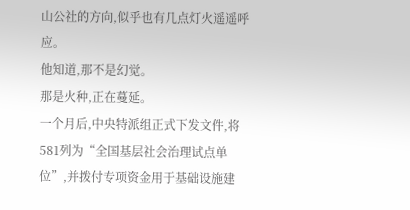山公社的方向,似乎也有几点灯火遥遥呼应。
他知道,那不是幻觉。
那是火种,正在蔓延。
一个月后,中央特派组正式下发文件,将581列为“全国基层社会治理试点单位”,并拨付专项资金用于基础设施建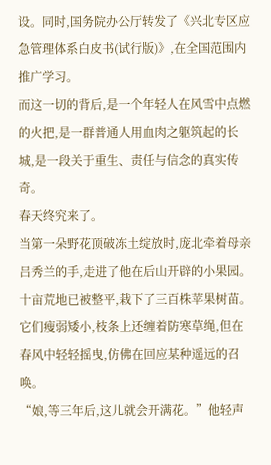设。同时,国务院办公厅转发了《兴北专区应急管理体系白皮书(试行版)》,在全国范围内推广学习。
而这一切的背后,是一个年轻人在风雪中点燃的火把,是一群普通人用血肉之躯筑起的长城,是一段关于重生、责任与信念的真实传奇。
春天终究来了。
当第一朵野花顶破冻土绽放时,庞北牵着母亲吕秀兰的手,走进了他在后山开辟的小果园。十亩荒地已被整平,栽下了三百株苹果树苗。它们瘦弱矮小,枝条上还缠着防寒草绳,但在春风中轻轻摇曳,仿佛在回应某种遥远的召唤。
“娘,等三年后,这儿就会开满花。”他轻声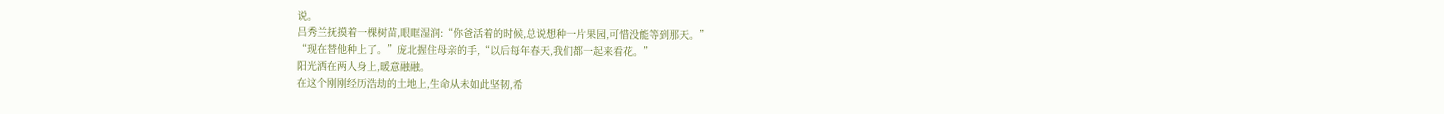说。
吕秀兰抚摸着一棵树苗,眼眶湿润:“你爸活着的时候,总说想种一片果园,可惜没能等到那天。”
“现在替他种上了。”庞北握住母亲的手,“以后每年春天,我们都一起来看花。”
阳光洒在两人身上,暖意融融。
在这个刚刚经历浩劫的土地上,生命从未如此坚韧,希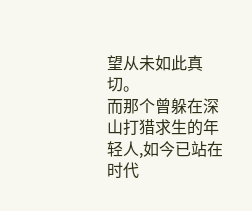望从未如此真切。
而那个曾躲在深山打猎求生的年轻人,如今已站在时代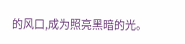的风口,成为照亮黑暗的光。